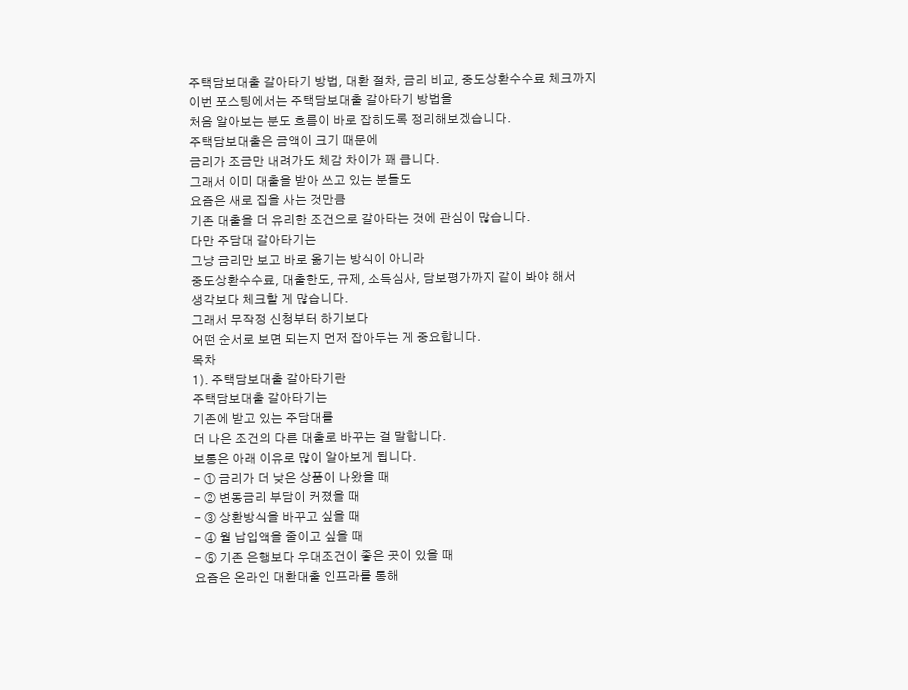주택담보대출 갈아타기 방법, 대환 절차, 금리 비교, 중도상환수수료 체크까지
이번 포스팅에서는 주택담보대출 갈아타기 방법을
처음 알아보는 분도 흐름이 바로 잡히도록 정리해보겠습니다.
주택담보대출은 금액이 크기 때문에
금리가 조금만 내려가도 체감 차이가 꽤 큽니다.
그래서 이미 대출을 받아 쓰고 있는 분들도
요즘은 새로 집을 사는 것만큼
기존 대출을 더 유리한 조건으로 갈아타는 것에 관심이 많습니다.
다만 주담대 갈아타기는
그냥 금리만 보고 바로 옮기는 방식이 아니라
중도상환수수료, 대출한도, 규제, 소득심사, 담보평가까지 같이 봐야 해서
생각보다 체크할 게 많습니다.
그래서 무작정 신청부터 하기보다
어떤 순서로 보면 되는지 먼저 잡아두는 게 중요합니다.
목차
1). 주택담보대출 갈아타기란
주택담보대출 갈아타기는
기존에 받고 있는 주담대를
더 나은 조건의 다른 대출로 바꾸는 걸 말합니다.
보통은 아래 이유로 많이 알아보게 됩니다.
- ① 금리가 더 낮은 상품이 나왔을 때
- ② 변동금리 부담이 커졌을 때
- ③ 상환방식을 바꾸고 싶을 때
- ④ 월 납입액을 줄이고 싶을 때
- ⑤ 기존 은행보다 우대조건이 좋은 곳이 있을 때
요즘은 온라인 대환대출 인프라를 통해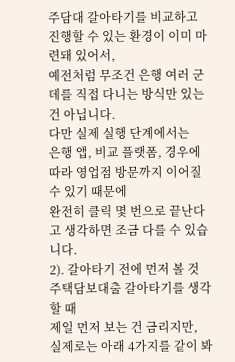주담대 갈아타기를 비교하고 진행할 수 있는 환경이 이미 마련돼 있어서,
예전처럼 무조건 은행 여러 군데를 직접 다니는 방식만 있는 건 아닙니다.
다만 실제 실행 단계에서는
은행 앱, 비교 플랫폼, 경우에 따라 영업점 방문까지 이어질 수 있기 때문에
완전히 클릭 몇 번으로 끝난다고 생각하면 조금 다를 수 있습니다.
2). 갈아타기 전에 먼저 볼 것
주택담보대출 갈아타기를 생각할 때
제일 먼저 보는 건 금리지만,
실제로는 아래 4가지를 같이 봐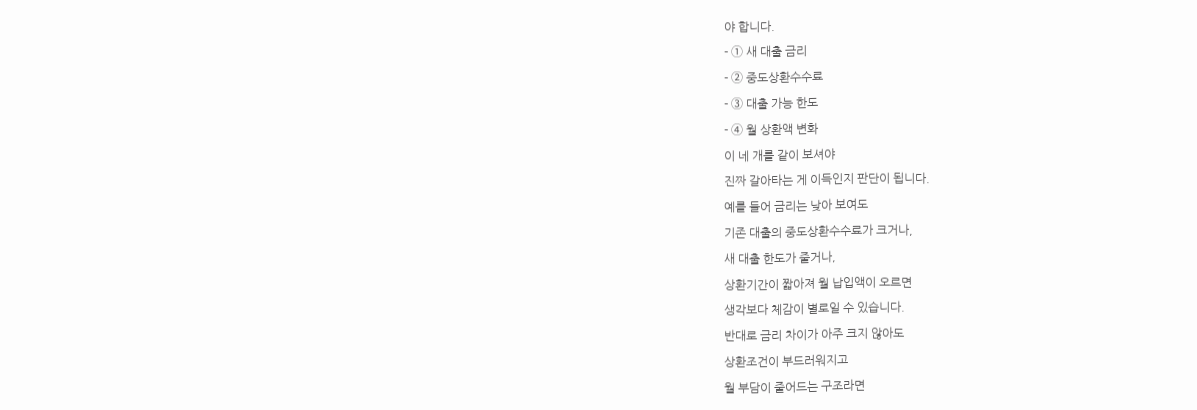야 합니다.
- ① 새 대출 금리
- ② 중도상환수수료
- ③ 대출 가능 한도
- ④ 월 상환액 변화
이 네 개를 같이 보셔야
진짜 갈아타는 게 이득인지 판단이 됩니다.
예를 들어 금리는 낮아 보여도
기존 대출의 중도상환수수료가 크거나,
새 대출 한도가 줄거나,
상환기간이 짧아져 월 납입액이 오르면
생각보다 체감이 별로일 수 있습니다.
반대로 금리 차이가 아주 크지 않아도
상환조건이 부드러워지고
월 부담이 줄어드는 구조라면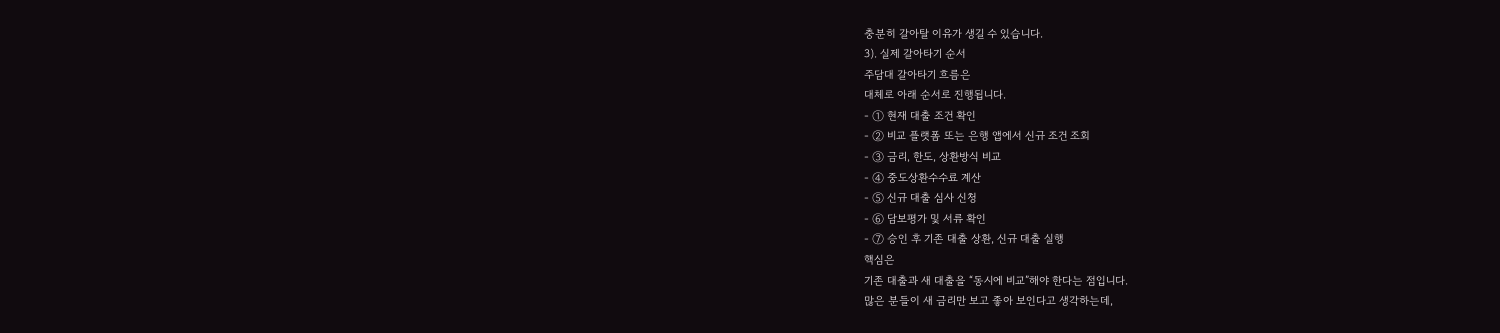충분히 갈아탈 이유가 생길 수 있습니다.
3). 실제 갈아타기 순서
주담대 갈아타기 흐름은
대체로 아래 순서로 진행됩니다.
- ① 현재 대출 조건 확인
- ② 비교 플랫폼 또는 은행 앱에서 신규 조건 조회
- ③ 금리, 한도, 상환방식 비교
- ④ 중도상환수수료 계산
- ⑤ 신규 대출 심사 신청
- ⑥ 담보평가 및 서류 확인
- ⑦ 승인 후 기존 대출 상환, 신규 대출 실행
핵심은
기존 대출과 새 대출을 “동시에 비교”해야 한다는 점입니다.
많은 분들이 새 금리만 보고 좋아 보인다고 생각하는데,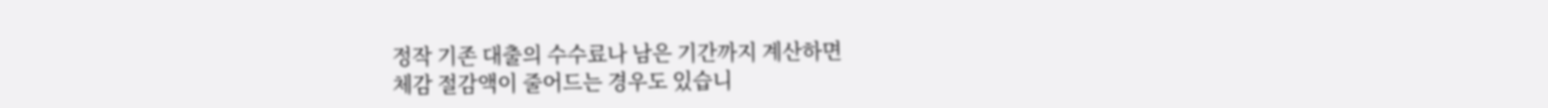정작 기존 대출의 수수료나 남은 기간까지 계산하면
체감 절감액이 줄어드는 경우도 있습니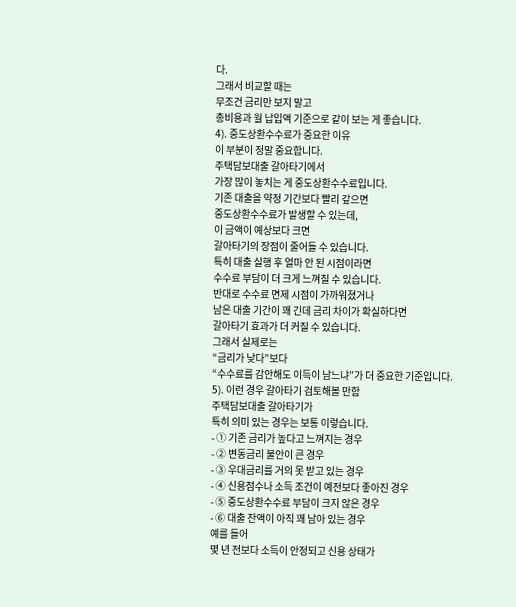다.
그래서 비교할 때는
무조건 금리만 보지 말고
총비용과 월 납입액 기준으로 같이 보는 게 좋습니다.
4). 중도상환수수료가 중요한 이유
이 부분이 정말 중요합니다.
주택담보대출 갈아타기에서
가장 많이 놓치는 게 중도상환수수료입니다.
기존 대출을 약정 기간보다 빨리 갚으면
중도상환수수료가 발생할 수 있는데,
이 금액이 예상보다 크면
갈아타기의 장점이 줄어들 수 있습니다.
특히 대출 실행 후 얼마 안 된 시점이라면
수수료 부담이 더 크게 느껴질 수 있습니다.
반대로 수수료 면제 시점이 가까워졌거나
남은 대출 기간이 꽤 긴데 금리 차이가 확실하다면
갈아타기 효과가 더 커질 수 있습니다.
그래서 실제로는
“금리가 낮다”보다
“수수료를 감안해도 이득이 남느냐”가 더 중요한 기준입니다.
5). 이런 경우 갈아타기 검토해볼 만함
주택담보대출 갈아타기가
특히 의미 있는 경우는 보통 이렇습니다.
- ① 기존 금리가 높다고 느껴지는 경우
- ② 변동금리 불안이 큰 경우
- ③ 우대금리를 거의 못 받고 있는 경우
- ④ 신용점수나 소득 조건이 예전보다 좋아진 경우
- ⑤ 중도상환수수료 부담이 크지 않은 경우
- ⑥ 대출 잔액이 아직 꽤 남아 있는 경우
예를 들어
몇 년 전보다 소득이 안정되고 신용 상태가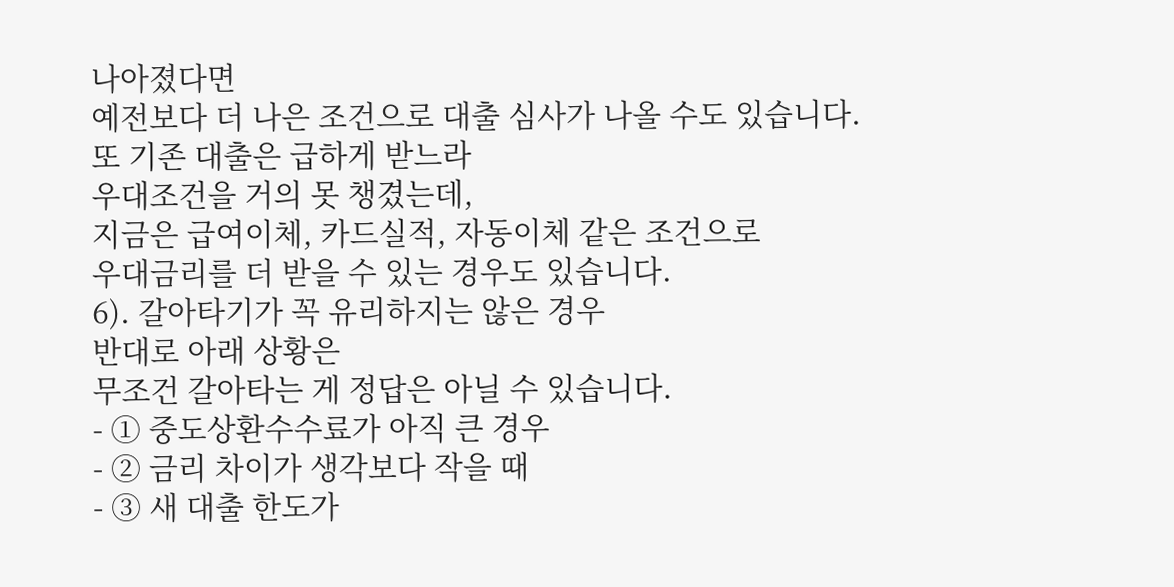나아졌다면
예전보다 더 나은 조건으로 대출 심사가 나올 수도 있습니다.
또 기존 대출은 급하게 받느라
우대조건을 거의 못 챙겼는데,
지금은 급여이체, 카드실적, 자동이체 같은 조건으로
우대금리를 더 받을 수 있는 경우도 있습니다.
6). 갈아타기가 꼭 유리하지는 않은 경우
반대로 아래 상황은
무조건 갈아타는 게 정답은 아닐 수 있습니다.
- ① 중도상환수수료가 아직 큰 경우
- ② 금리 차이가 생각보다 작을 때
- ③ 새 대출 한도가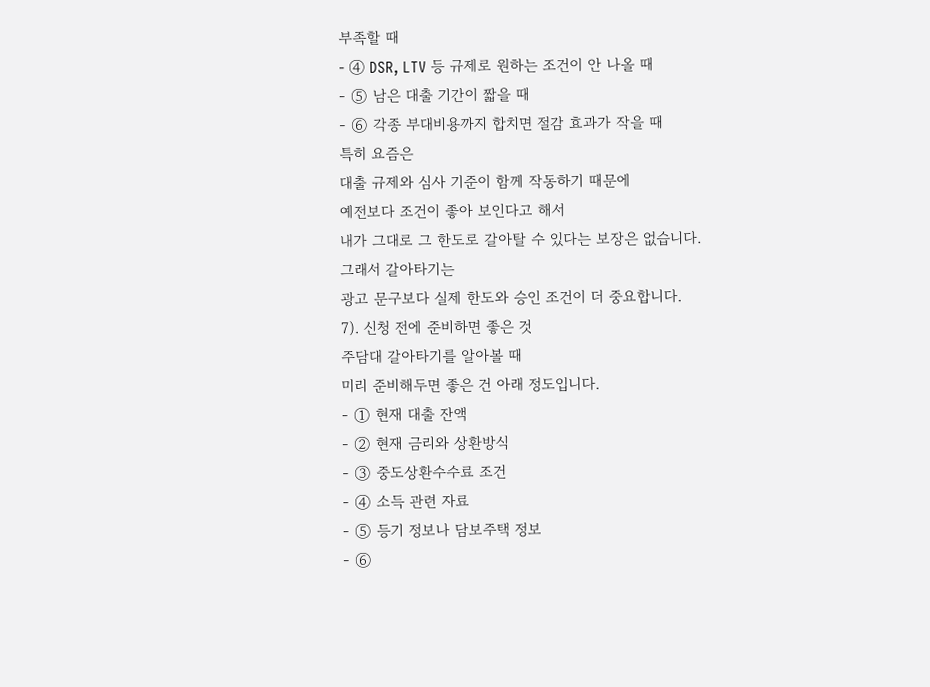부족할 때
- ④ DSR, LTV 등 규제로 원하는 조건이 안 나올 때
- ⑤ 남은 대출 기간이 짧을 때
- ⑥ 각종 부대비용까지 합치면 절감 효과가 작을 때
특히 요즘은
대출 규제와 심사 기준이 함께 작동하기 때문에
예전보다 조건이 좋아 보인다고 해서
내가 그대로 그 한도로 갈아탈 수 있다는 보장은 없습니다.
그래서 갈아타기는
광고 문구보다 실제 한도와 승인 조건이 더 중요합니다.
7). 신청 전에 준비하면 좋은 것
주담대 갈아타기를 알아볼 때
미리 준비해두면 좋은 건 아래 정도입니다.
- ① 현재 대출 잔액
- ② 현재 금리와 상환방식
- ③ 중도상환수수료 조건
- ④ 소득 관련 자료
- ⑤ 등기 정보나 담보주택 정보
- ⑥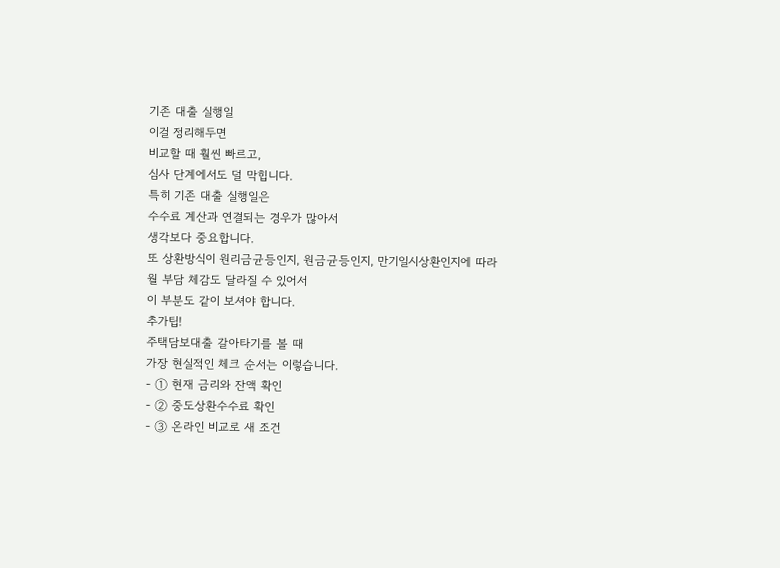기존 대출 실행일
이걸 정리해두면
비교할 때 훨씬 빠르고,
심사 단계에서도 덜 막힙니다.
특히 기존 대출 실행일은
수수료 계산과 연결되는 경우가 많아서
생각보다 중요합니다.
또 상환방식이 원리금균등인지, 원금균등인지, 만기일시상환인지에 따라
월 부담 체감도 달라질 수 있어서
이 부분도 같이 보셔야 합니다.
추가팁!
주택담보대출 갈아타기를 볼 때
가장 현실적인 체크 순서는 이렇습니다.
- ① 현재 금리와 잔액 확인
- ② 중도상환수수료 확인
- ③ 온라인 비교로 새 조건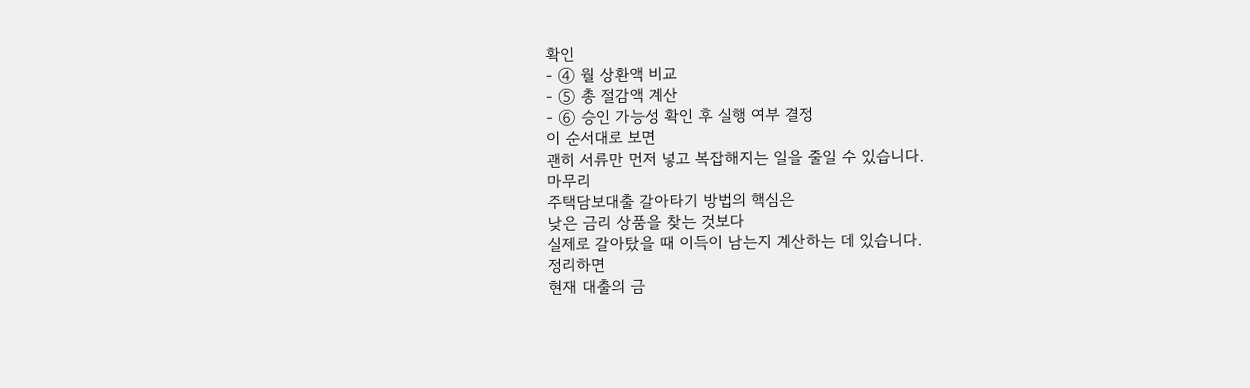확인
- ④ 월 상환액 비교
- ⑤ 총 절감액 계산
- ⑥ 승인 가능성 확인 후 실행 여부 결정
이 순서대로 보면
괜히 서류만 먼저 넣고 복잡해지는 일을 줄일 수 있습니다.
마무리
주택담보대출 갈아타기 방법의 핵심은
낮은 금리 상품을 찾는 것보다
실제로 갈아탔을 때 이득이 남는지 계산하는 데 있습니다.
정리하면
현재 대출의 금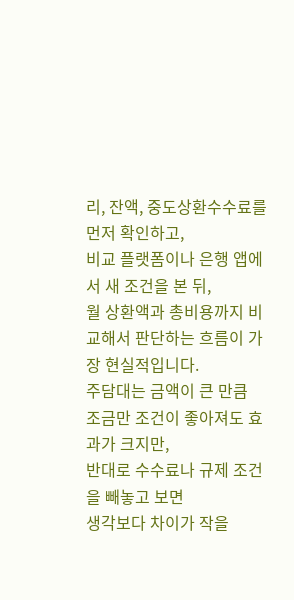리, 잔액, 중도상환수수료를 먼저 확인하고,
비교 플랫폼이나 은행 앱에서 새 조건을 본 뒤,
월 상환액과 총비용까지 비교해서 판단하는 흐름이 가장 현실적입니다.
주담대는 금액이 큰 만큼
조금만 조건이 좋아져도 효과가 크지만,
반대로 수수료나 규제 조건을 빼놓고 보면
생각보다 차이가 작을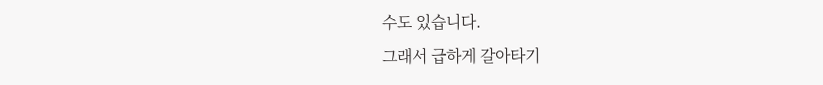수도 있습니다.
그래서 급하게 갈아타기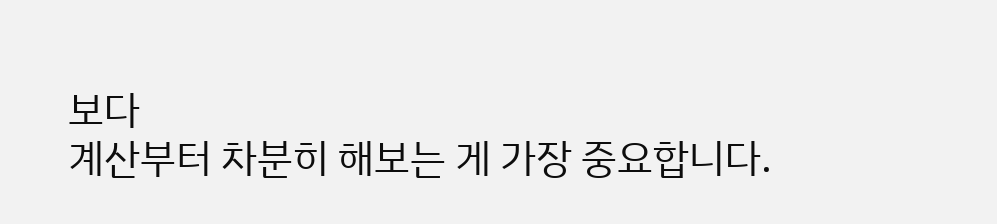보다
계산부터 차분히 해보는 게 가장 중요합니다.